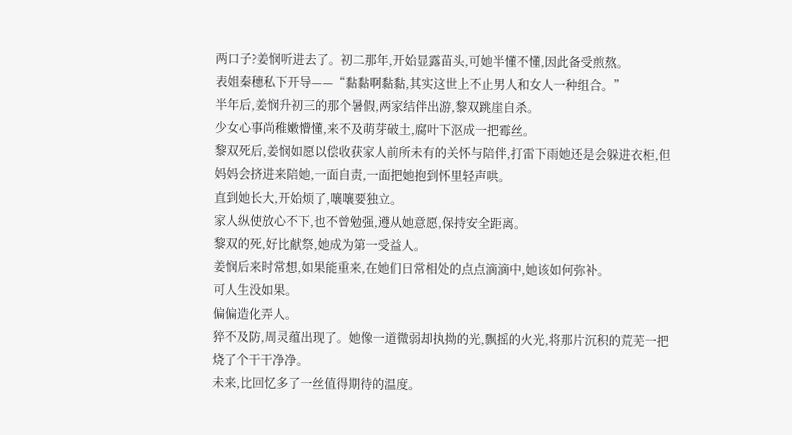两口子?姜悯听进去了。初二那年,开始显露苗头,可她半懂不懂,因此备受煎熬。
表姐秦穗私下开导——“黏黏啊黏黏,其实这世上不止男人和女人一种组合。”
半年后,姜悯升初三的那个暑假,两家结伴出游,黎双跳崖自杀。
少女心事尚稚嫩懵懂,来不及萌芽破土,腐叶下沤成一把霉丝。
黎双死后,姜悯如愿以偿收获家人前所未有的关怀与陪伴,打雷下雨她还是会躲进衣柜,但妈妈会挤进来陪她,一面自责,一面把她抱到怀里轻声哄。
直到她长大,开始烦了,嚷嚷要独立。
家人纵使放心不下,也不曾勉强,遵从她意愿,保持安全距离。
黎双的死,好比献祭,她成为第一受益人。
姜悯后来时常想,如果能重来,在她们日常相处的点点滴滴中,她该如何弥补。
可人生没如果。
偏偏造化弄人。
猝不及防,周灵蕴出现了。她像一道微弱却执拗的光,飘摇的火光,将那片沉积的荒芜一把烧了个干干净净。
未来,比回忆多了一丝值得期待的温度。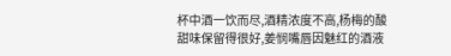杯中酒一饮而尽,酒精浓度不高,杨梅的酸甜味保留得很好,姜悯嘴唇因魅红的酒液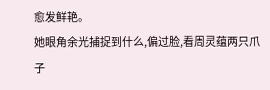愈发鲜艳。
她眼角余光捕捉到什么,偏过脸,看周灵蕴两只爪子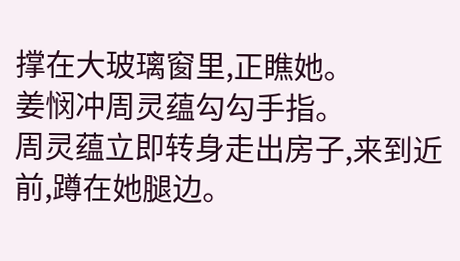撑在大玻璃窗里,正瞧她。
姜悯冲周灵蕴勾勾手指。
周灵蕴立即转身走出房子,来到近前,蹲在她腿边。